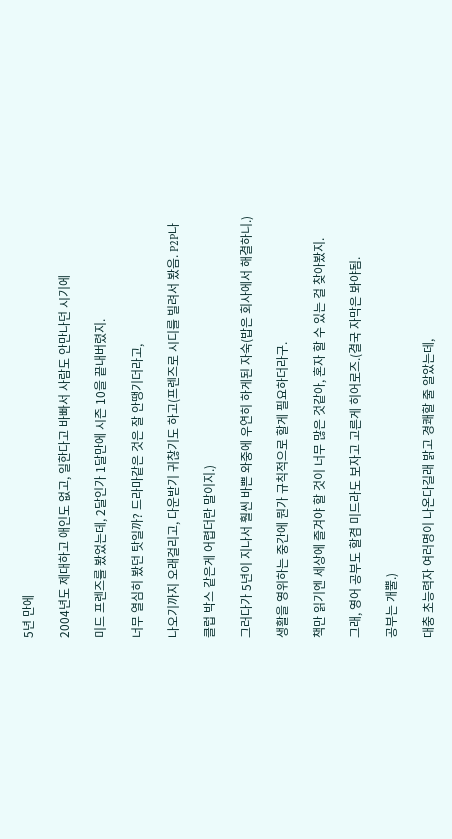5년 만에

2004년도 제대하고 애인도 없고, 일한다고 바빠서 사람도 안만나던 시기에

미드 프렌즈를 봤었는데, 2달인가 1달만에 시즌 10을 끝내버렸지.

너무 열심히 봤던 탓일까? 드라마같은 것은 잘 안땡기더라고,

나오기까지 오래걸리고, 다운받기 귀찮기도 하고(프렌즈로 시디를 빌려서 봤음. P2P나

클럽 박스 같은게 어렵더란 말이지.)

그러다가 5년이 지나서 훨씬 바쁜 와중에 우연히 하게된 자숙(밥은 회사에서 해결하니.)

생활을 영위하는 중간에 뭔가 규칙적으로 할게 필요하더라구.

책만 읽기엔 세상에 즐겨야 할 것이 너무 많은 것같아, 혼자 할 수 있는 걸 찾아봤지.

그래, 영어 공부도 할겸 미드라도 보자고 고른게 히어로즈.(결국 자막은 봐야됨.

공부는 개뿔.)

대충 초능력자 여러명이 나온다길래 밝고 경쾌할 줄 알았는데,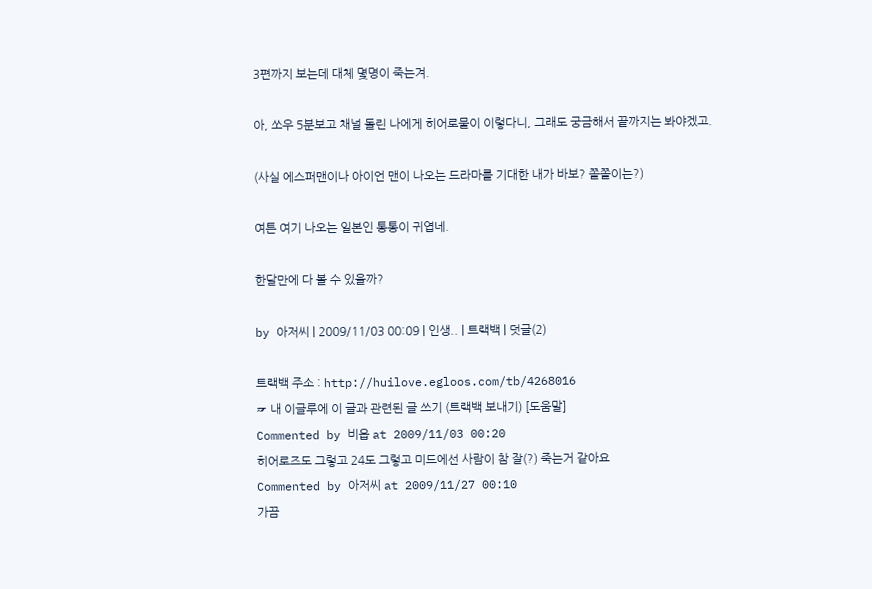3편까지 보는데 대체 몇명이 죽는겨.

아, 쏘우 5분보고 채널 돌린 나에게 히어로물이 이렇다니, 그래도 궁금해서 끝까지는 봐야겠고.

(사실 에스퍼맨이나 아이언 맨이 나오는 드라마를 기대한 내가 바보? 쫄쫄이는?)

여튼 여기 나오는 일본인 통통이 귀엽네.

한달만에 다 볼 수 있을까?

by 아저씨 | 2009/11/03 00:09 | 인생.. | 트랙백 | 덧글(2)

트랙백 주소 : http://huilove.egloos.com/tb/4268016
☞ 내 이글루에 이 글과 관련된 글 쓰기 (트랙백 보내기) [도움말]
Commented by 비읍 at 2009/11/03 00:20
히어로즈도 그렇고 24도 그렇고 미드에선 사람이 참 잘(?) 죽는거 같아요
Commented by 아저씨 at 2009/11/27 00:10
가끔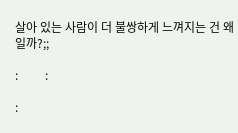살아 있는 사람이 더 불쌍하게 느껴지는 건 왜일까?;;

:         :

: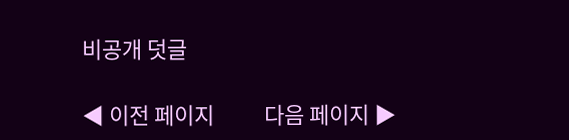비공개 덧글

◀ 이전 페이지          다음 페이지 ▶